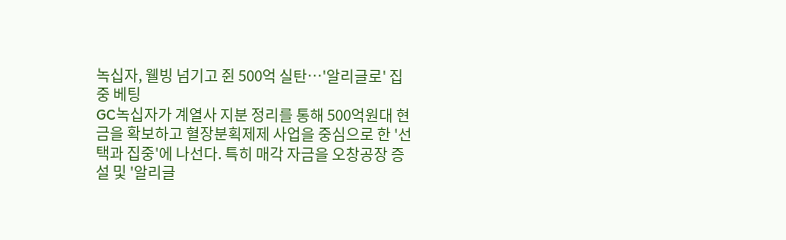녹십자, 웰빙 넘기고 쥔 500억 실탄…'알리글로' 집중 베팅
GC녹십자가 계열사 지분 정리를 통해 500억원대 현금을 확보하고 혈장분획제제 사업을 중심으로 한 '선택과 집중'에 나선다. 특히 매각 자금을 오창공장 증설 및 '알리글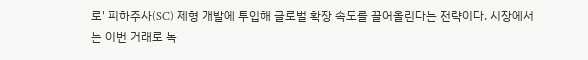로' 피하주사(SC) 제형 개발에 투입해 글로벌 확장 속도를 끌어올린다는 전략이다. 시장에서는 이번 거래로 녹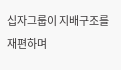십자그룹이 지배구조를 재편하며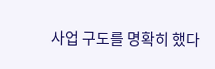사업 구도를 명확히 했다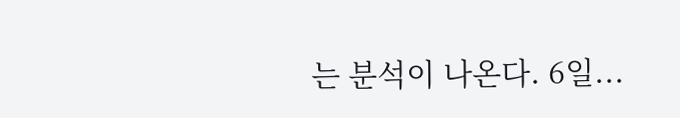는 분석이 나온다. 6일...